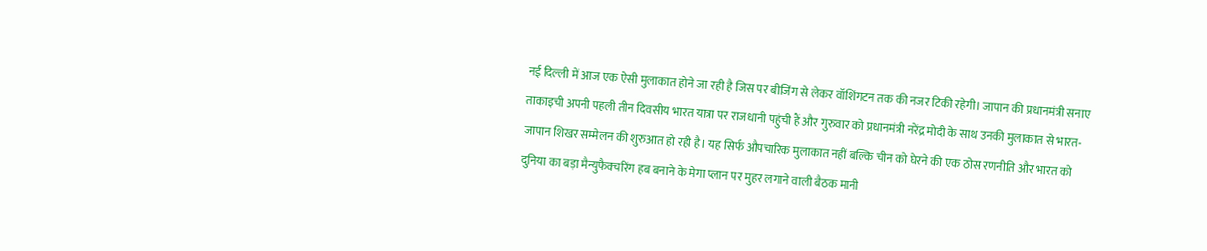नई दिल्ली में आज एक ऐसी मुलाकात होने जा रही है जिस पर बीजिंग से लेकर वॉशिंगटन तक की नजर टिकी रहेगी। जापान की प्रधानमंत्री सनाए ताकाइची अपनी पहली तीन दिवसीय भारत यात्रा पर राजधानी पहुंची हैं और गुरुवार को प्रधानमंत्री नरेंद्र मोदी के साथ उनकी मुलाकात से भारत-जापान शिखर सम्मेलन की शुरुआत हो रही है। यह सिर्फ औपचारिक मुलाकात नहीं बल्कि चीन को घेरने की एक ठोस रणनीति और भारत को दुनिया का बड़ा मैन्युफैक्चरिंग हब बनाने के मेगा प्लान पर मुहर लगाने वाली बैठक मानी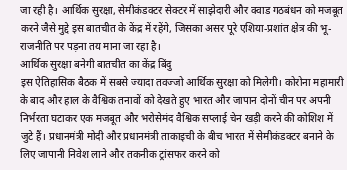जा रही है। आर्थिक सुरक्षा, सेमीकंडक्टर सेक्टर में साझेदारी और क्वाड गठबंधन को मजबूत करने जैसे मुद्दे इस बातचीत के केंद्र में रहेंगे, जिसका असर पूरे एशिया-प्रशांत क्षेत्र की भू-राजनीति पर पड़ना तय माना जा रहा है।
आर्थिक सुरक्षा बनेगी बातचीत का केंद्र बिंदु
इस ऐतिहासिक बैठक में सबसे ज्यादा तवज्जो आर्थिक सुरक्षा को मिलेगी। कोरोना महामारी के बाद और हाल के वैश्विक तनावों को देखते हुए भारत और जापान दोनों चीन पर अपनी निर्भरता घटाकर एक मजबूत और भरोसेमंद वैश्विक सप्लाई चेन खड़ी करने की कोशिश में जुटे हैं। प्रधानमंत्री मोदी और प्रधानमंत्री ताकाइची के बीच भारत में सेमीकंडक्टर बनाने के लिए जापानी निवेश लाने और तकनीक ट्रांसफर करने को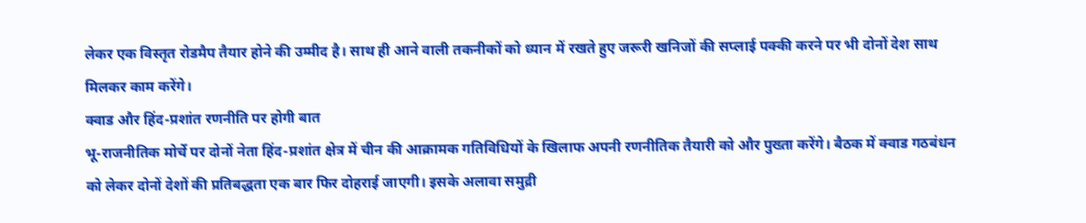लेकर एक विस्तृत रोडमैप तैयार होने की उम्मीद है। साथ ही आने वाली तकनीकों को ध्यान में रखते हुए जरूरी खनिजों की सप्लाई पक्की करने पर भी दोनों देश साथ मिलकर काम करेंगे।
क्वाड और हिंद-प्रशांत रणनीति पर होगी बात
भू-राजनीतिक मोर्चे पर दोनों नेता हिंद-प्रशांत क्षेत्र में चीन की आक्रामक गतिविधियों के खिलाफ अपनी रणनीतिक तैयारी को और पुख्ता करेंगे। बैठक में क्वाड गठबंधन को लेकर दोनों देशों की प्रतिबद्धता एक बार फिर दोहराई जाएगी। इसके अलावा समुद्री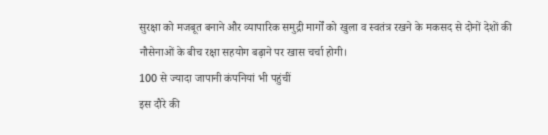सुरक्षा को मजबूत बनाने और व्यापारिक समुद्री मार्गों को खुला व स्वतंत्र रखने के मकसद से दोनों देशों की नौसेनाओं के बीच रक्षा सहयोग बढ़ाने पर खास चर्चा होगी।
100 से ज्यादा जापानी कंपनियां भी पहुंचीं
इस दौरे की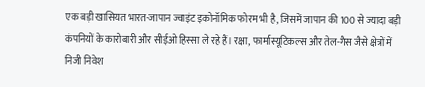एक बड़ी खासियत भारत-जापान ज्वाइंट इकोनॉमिक फोरम भी है, जिसमें जापान की 100 से ज्यादा बड़ी कंपनियों के कारोबारी और सीईओ हिस्सा ले रहे हैं। रक्षा, फार्मास्यूटिकल्स और तेल-गैस जैसे क्षेत्रों में निजी निवेश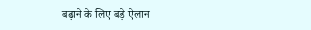बढ़ाने के लिए बड़े ऐलान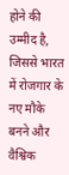होने की उम्मीद है, जिससे भारत में रोजगार के नए मौके बनने और वैश्विक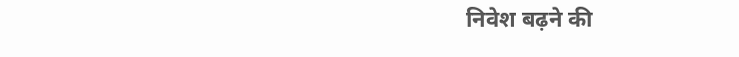निवेश बढ़ने की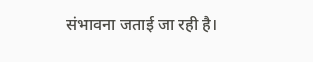संभावना जताई जा रही है।